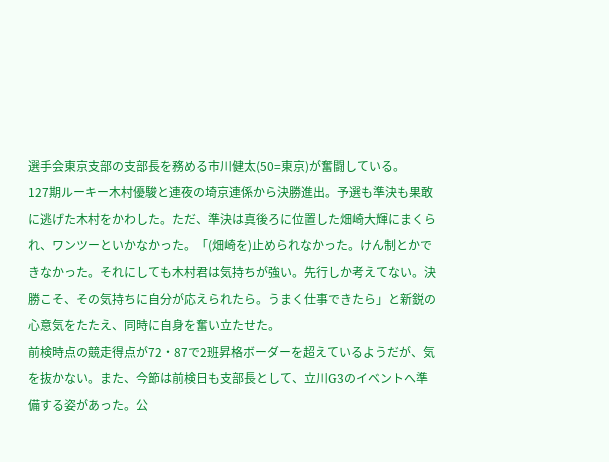選手会東京支部の支部長を務める市川健太(50=東京)が奮闘している。
127期ルーキー木村優駿と連夜の埼京連係から決勝進出。予選も準決も果敢に逃げた木村をかわした。ただ、準決は真後ろに位置した畑崎大輝にまくられ、ワンツーといかなかった。「(畑崎を)止められなかった。けん制とかできなかった。それにしても木村君は気持ちが強い。先行しか考えてない。決勝こそ、その気持ちに自分が応えられたら。うまく仕事できたら」と新鋭の心意気をたたえ、同時に自身を奮い立たせた。
前検時点の競走得点が72・87で2班昇格ボーダーを超えているようだが、気を抜かない。また、今節は前検日も支部長として、立川G3のイベントへ準備する姿があった。公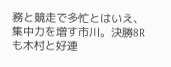務と競走で多忙とはいえ、集中力を増す市川。決勝8Rも木村と好連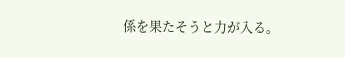係を果たそうと力が入る。